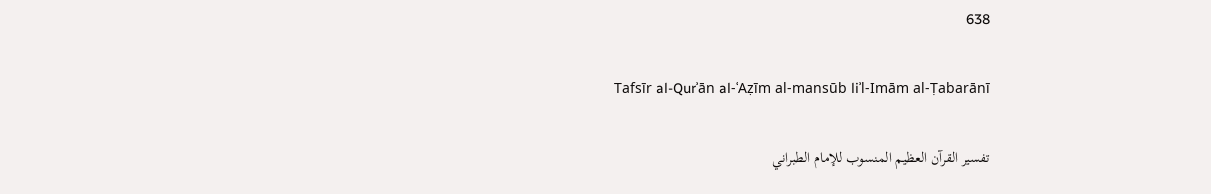638

Tafsīr al-Qurʾān al-ʿAẓīm al-mansūb liʾl-Imām al-Ṭabarānī

تفسير القرآن العظيم المنسوب للإمام الطبراني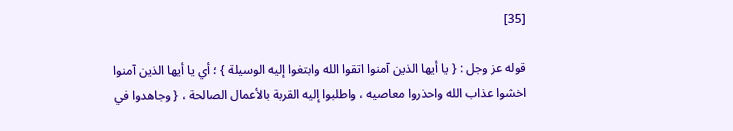[35]

قوله عز وجل : { يا أيها الذين آمنوا اتقوا الله وابتغوا إليه الوسيلة } ؛ أي يا أيها الذين آمنوا اخشوا عذاب الله واحذروا معاصيه ، واطلبوا إليه القربة بالأعمال الصالحة ، { وجاهدوا في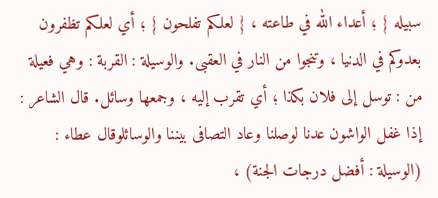سبيله } ؛ أعداء الله في طاعته ، { لعلكم تفلحون } ؛ أي لعلكم تظفرون بعدوكم في الدنيا ، وتنجوا من النار في العقبى. والوسيلة : القربة : وهي فعيلة من : توسل إلى فلان بكذا ؛ أي تقرب إليه ، وجمعها وسائل. قال الشاعر : إذا غفل الواشون عدنا لوصلنا وعاد التصافى بيننا والوسائلوقال عطاء : (الوسيلة : أفضل درجات الجنة) ،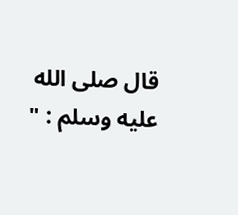قال صلى الله عليه وسلم : "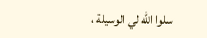سلوا الله لي الوسيلة ،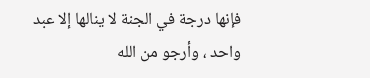فإنها درجة في الجنة لا ينالها إلا عبد واحد ، وأرجو من الله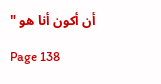أن أكون أنا هو "

Page 138